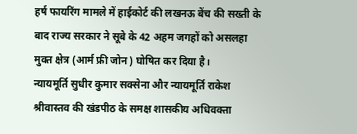हर्ष फायरिंग मामले में हाईकोर्ट की लखनऊ बेंच की सख्ती के बाद राज्य सरकार ने सूबे के 42 अहम जगहों को असलहा मुक्त क्षेत्र (आर्म फ्री जोन) घोषित कर दिया है।
न्यायमूर्ति सुधीर कुमार सक्सेना और न्यायमूर्ति राकेश श्रीवास्तव की खंडपीठ के समक्ष शासकीय अधिवक्ता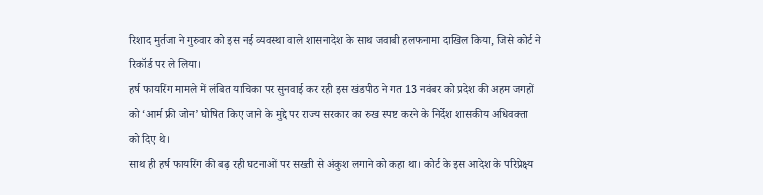रिशाद मुर्तजा ने गुरुवार को इस नई व्यवस्था वाले शासनादेश के साथ जवाबी हलफनामा दाखिल किया, जिसे कोर्ट ने रिकॉर्ड पर ले लिया।
हर्ष फायरिंग मामले में लंबित याचिका पर सुनवाई कर रही इस खंडपीठ ने गत 13 नवंबर को प्रदेश की अहम जगहों को ‘आर्म फ्री जोन’ घोषित किए जाने के मुद्दे पर राज्य सरकार का रुख स्पष्ट करने के निर्देश शासकीय अधिवक्ता को दिए थे।
साथ ही हर्ष फायरिंग की बढ़ रही घटनाओं पर सख्ती से अंकुश लगाने को कहा था। कोर्ट के इस आदेश के परिप्रेक्ष्य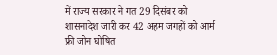में राज्य सरकार ने गत 29 दिसंबर को शासनादेश जारी कर 42 अहम जगहों को आर्म फ्री जोन घोषित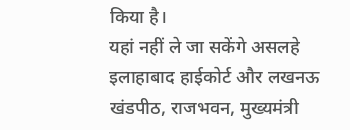किया है।
यहां नहीं ले जा सकेंगे असलहे
इलाहाबाद हाईकोर्ट और लखनऊ खंडपीठ, राजभवन, मुख्यमंत्री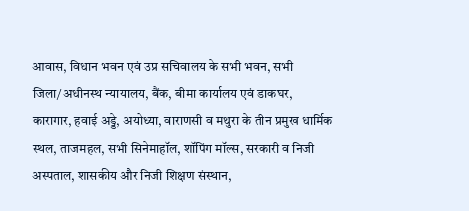आवास, विधान भवन एवं उप्र सचिवालय के सभी भवन, सभी जिला/अधीनस्थ न्यायालय, बैंक, बीमा कार्यालय एवं डाकघर, कारागार, हवाई अड्डे, अयोध्या, वाराणसी व मथुरा के तीन प्रमुख धार्मिक स्थल, ताजमहल, सभी सिनेमाहॉल, शॉपिंग मॉल्स, सरकारी व निजी अस्पताल, शासकीय और निजी शिक्षण संस्थान,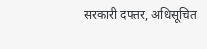सरकारी दफ्तर, अधिसूचित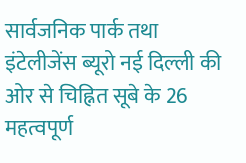सार्वजनिक पार्क तथा इंटेलीजेंस ब्यूरो नई दिल्ली की ओर से चिह्नित सूबे के 26 महत्वपूर्ण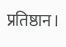प्रतिष्ठान।